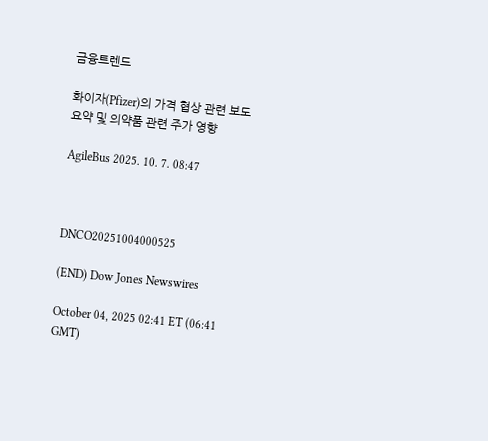금융트렌드

화이자(Pfizer)의 가격 협상 관련 보도 요약 및 의약품 관련 주가 영향

AgileBus 2025. 10. 7. 08:47



DNCO20251004000525

(END) Dow Jones Newswires

October 04, 2025 02:41 ET (06:41 GMT)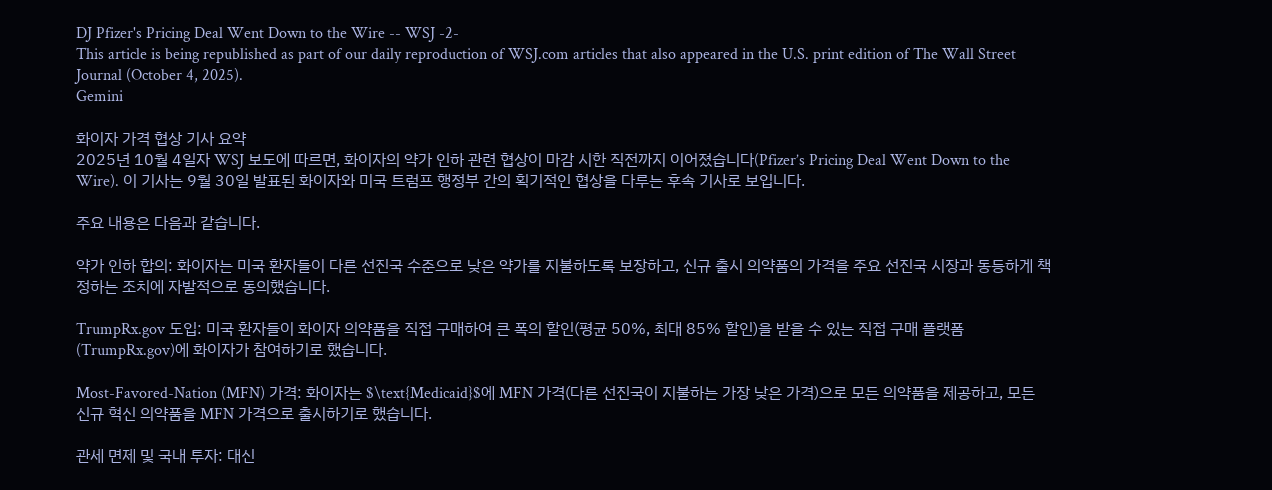DJ Pfizer's Pricing Deal Went Down to the Wire -- WSJ -2-
This article is being republished as part of our daily reproduction of WSJ.com articles that also appeared in the U.S. print edition of The Wall Street Journal (October 4, 2025).
Gemini

화이자 가격 협상 기사 요약
2025년 10월 4일자 WSJ 보도에 따르면, 화이자의 약가 인하 관련 협상이 마감 시한 직전까지 이어졌습니다(Pfizer’s Pricing Deal Went Down to the Wire). 이 기사는 9월 30일 발표된 화이자와 미국 트럼프 행정부 간의 획기적인 협상을 다루는 후속 기사로 보입니다.

주요 내용은 다음과 같습니다.

약가 인하 합의: 화이자는 미국 환자들이 다른 선진국 수준으로 낮은 약가를 지불하도록 보장하고, 신규 출시 의약품의 가격을 주요 선진국 시장과 동등하게 책정하는 조치에 자발적으로 동의했습니다.

TrumpRx.gov 도입: 미국 환자들이 화이자 의약품을 직접 구매하여 큰 폭의 할인(평균 50%, 최대 85% 할인)을 받을 수 있는 직접 구매 플랫폼(TrumpRx.gov)에 화이자가 참여하기로 했습니다.

Most-Favored-Nation (MFN) 가격: 화이자는 $\text{Medicaid}$에 MFN 가격(다른 선진국이 지불하는 가장 낮은 가격)으로 모든 의약품을 제공하고, 모든 신규 혁신 의약품을 MFN 가격으로 출시하기로 했습니다.

관세 면제 및 국내 투자: 대신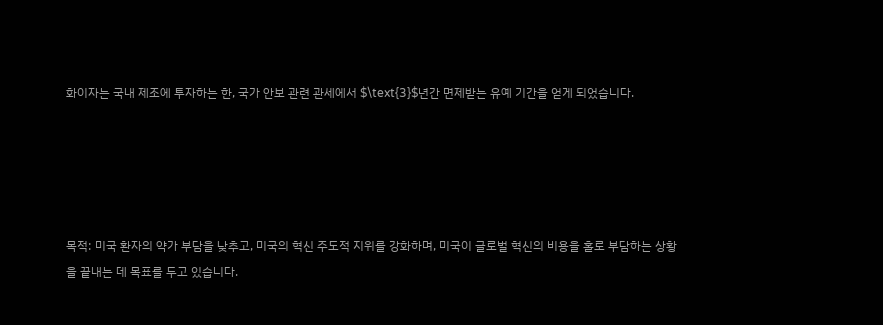화이자는 국내 제조에 투자하는 한, 국가 안보 관련 관세에서 $\text{3}$년간 면제받는 유예 기간을 얻게 되었습니다.





목적: 미국 환자의 약가 부담을 낮추고, 미국의 혁신 주도적 지위를 강화하며, 미국이 글로벌 혁신의 비용을 홀로 부담하는 상황을 끝내는 데 목표를 두고 있습니다.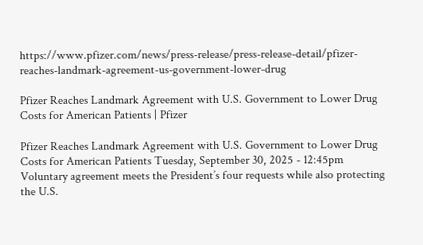https://www.pfizer.com/news/press-release/press-release-detail/pfizer-reaches-landmark-agreement-us-government-lower-drug

Pfizer Reaches Landmark Agreement with U.S. Government to Lower Drug Costs for American Patients | Pfizer

Pfizer Reaches Landmark Agreement with U.S. Government to Lower Drug Costs for American Patients Tuesday, September 30, 2025 - 12:45pm Voluntary agreement meets the President’s four requests while also protecting the U.S.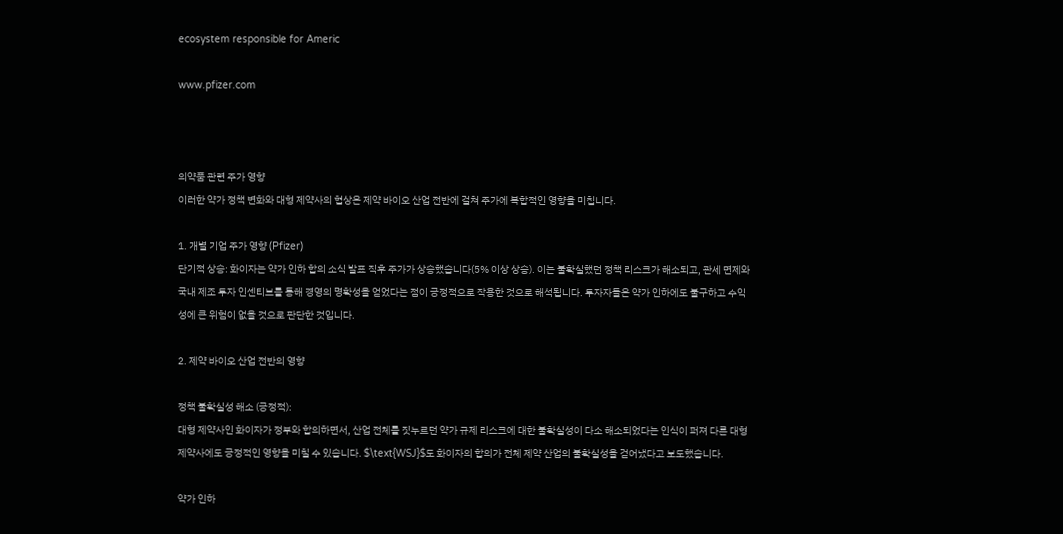ecosystem responsible for Americ

www.pfizer.com



의약품 관련 주가 영향
이러한 약가 정책 변화와 대형 제약사의 협상은 제약 바이오 산업 전반에 걸쳐 주가에 복합적인 영향을 미칩니다.

1. 개별 기업 주가 영향 (Pfizer)
단기적 상승: 화이자는 약가 인하 합의 소식 발표 직후 주가가 상승했습니다(5% 이상 상승). 이는 불확실했던 정책 리스크가 해소되고, 관세 면제와 국내 제조 투자 인센티브를 통해 경영의 명확성을 얻었다는 점이 긍정적으로 작용한 것으로 해석됩니다. 투자자들은 약가 인하에도 불구하고 수익성에 큰 위험이 없을 것으로 판단한 것입니다.

2. 제약 바이오 산업 전반의 영향

정책 불확실성 해소 (긍정적):
대형 제약사인 화이자가 정부와 합의하면서, 산업 전체를 짓누르던 약가 규제 리스크에 대한 불확실성이 다소 해소되었다는 인식이 퍼져 다른 대형 제약사에도 긍정적인 영향을 미칠 수 있습니다. $\text{WSJ}$도 화이자의 합의가 전체 제약 산업의 불확실성을 걷어냈다고 보도했습니다.

약가 인하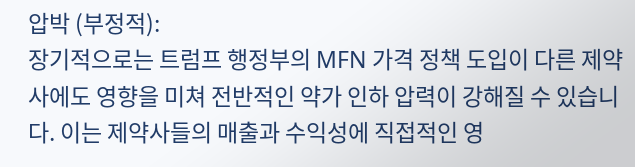압박 (부정적):
장기적으로는 트럼프 행정부의 MFN 가격 정책 도입이 다른 제약사에도 영향을 미쳐 전반적인 약가 인하 압력이 강해질 수 있습니다. 이는 제약사들의 매출과 수익성에 직접적인 영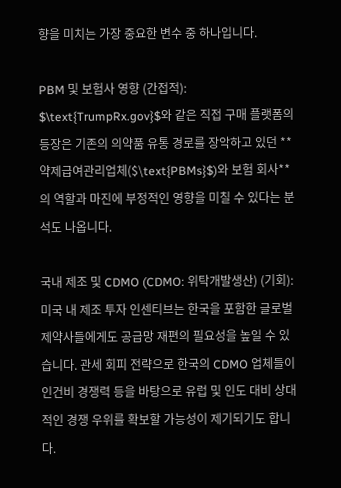향을 미치는 가장 중요한 변수 중 하나입니다.

PBM 및 보험사 영향 (간접적):
$\text{TrumpRx.gov}$와 같은 직접 구매 플랫폼의 등장은 기존의 의약품 유통 경로를 장악하고 있던 **약제급여관리업체($\text{PBMs}$)와 보험 회사**의 역할과 마진에 부정적인 영향을 미칠 수 있다는 분석도 나옵니다.

국내 제조 및 CDMO (CDMO: 위탁개발생산) (기회):
미국 내 제조 투자 인센티브는 한국을 포함한 글로벌 제약사들에게도 공급망 재편의 필요성을 높일 수 있습니다. 관세 회피 전략으로 한국의 CDMO 업체들이 인건비 경쟁력 등을 바탕으로 유럽 및 인도 대비 상대적인 경쟁 우위를 확보할 가능성이 제기되기도 합니다.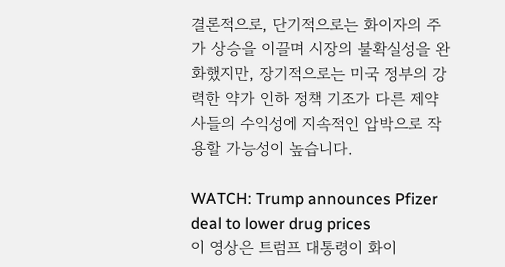결론적으로, 단기적으로는 화이자의 주가 상승을 이끌며 시장의 불확실성을 완화했지만, 장기적으로는 미국 정부의 강력한 약가 인하 정책 기조가 다른 제약사들의 수익성에 지속적인 압박으로 작용할 가능성이 높습니다.

WATCH: Trump announces Pfizer deal to lower drug prices
이 영상은 트럼프 대통령이 화이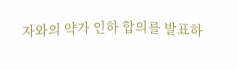자와의 약가 인하 합의를 발표하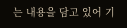는 내용을 담고 있어 기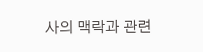사의 맥락과 관련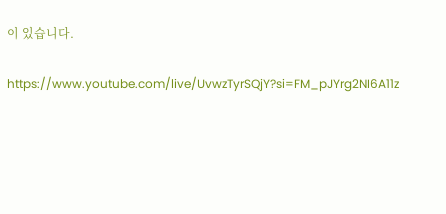이 있습니다.

https://www.youtube.com/live/UvwzTyrSQjY?si=FM_pJYrg2NI6A11z